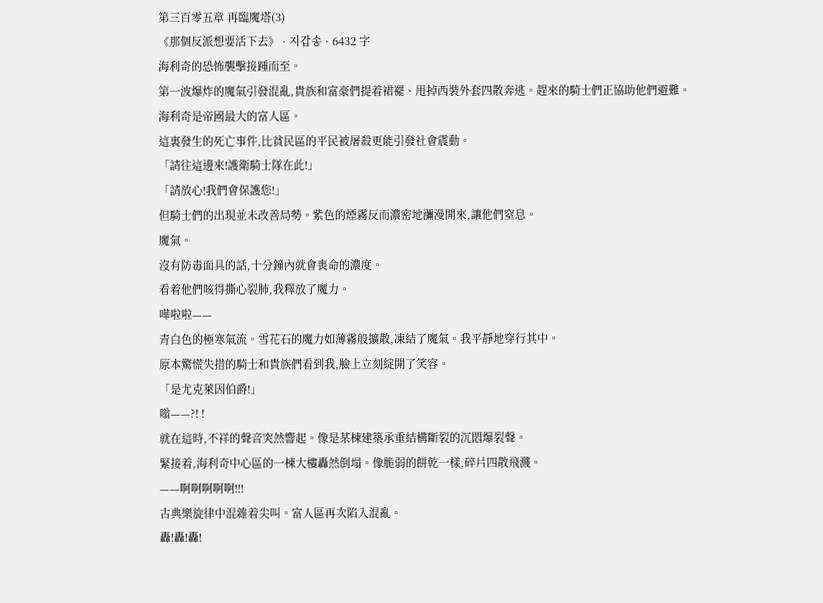第三百零五章 再臨魔塔(3)
《那個反派想要活下去》 · 지갑송 · 6432 字
海利奇的恐怖襲擊接踵而至。
第一波爆炸的魔氣引發混亂,貴族和富豪們提着裙襬、甩掉西裝外套四散奔逃。趕來的騎士們正協助他們避難。
海利奇是帝國最大的富人區。
這裏發生的死亡事件,比貧民區的平民被屠殺更能引發社會震動。
「請往這邊來!護衛騎士隊在此!」
「請放心!我們會保護您!」
但騎士們的出現並未改善局勢。紫色的煙霧反而濃密地瀰漫開來,讓他們窒息。
魔氣。
沒有防毒面具的話,十分鐘內就會喪命的濃度。
看着他們咳得撕心裂肺,我釋放了魔力。
嘩啦啦——
青白色的極寒氣流。雪花石的魔力如薄霧般擴散,凍結了魔氣。我平靜地穿行其中。
原本驚慌失措的騎士和貴族們看到我,臉上立刻綻開了笑容。
「是尤克萊因伯爵!」
嗡——?! !
就在這時,不祥的聲音突然響起。像是某棟建築承重結構斷裂的沉悶爆裂聲。
緊接着,海利奇中心區的一棟大樓轟然倒塌。像脆弱的餅乾一樣,碎片四散飛濺。
——啊啊啊啊啊!!!
古典樂旋律中混雜着尖叫。富人區再次陷入混亂。
轟!轟!轟!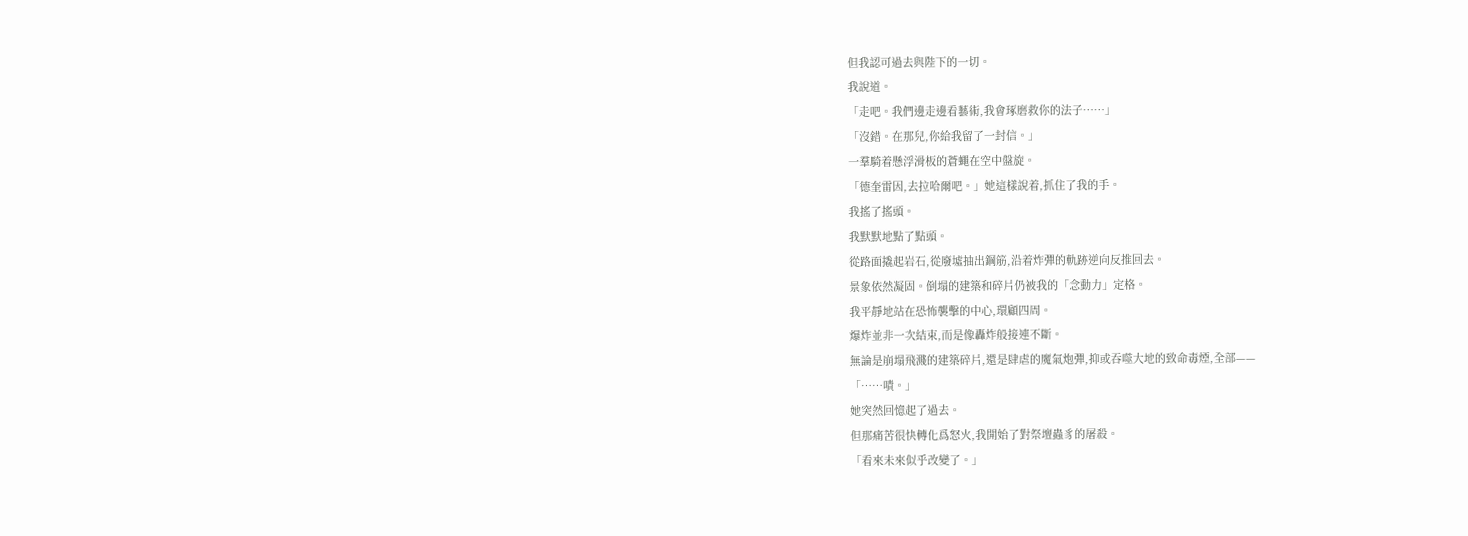但我認可過去與陛下的一切。
我說道。
「走吧。我們邊走邊看藝術,我會琢磨救你的法子……」
「沒錯。在那兒,你給我留了一封信。」
一羣騎着懸浮滑板的蒼蠅在空中盤旋。
「德奎雷因,去拉哈爾吧。」她這樣說着,抓住了我的手。
我搖了搖頭。
我默默地點了點頭。
從路面撬起岩石,從廢墟抽出鋼筋,沿着炸彈的軌跡逆向反推回去。
景象依然凝固。倒塌的建築和碎片仍被我的「念動力」定格。
我平靜地站在恐怖襲擊的中心,環顧四周。
爆炸並非一次結束,而是像轟炸般接連不斷。
無論是崩塌飛濺的建築碎片,還是肆虐的魔氣炮彈,抑或吞噬大地的致命毒煙,全部——
「……嘖。」
她突然回憶起了過去。
但那痛苦很快轉化爲怒火,我開始了對祭壇蟲豸的屠殺。
「看來未來似乎改變了。」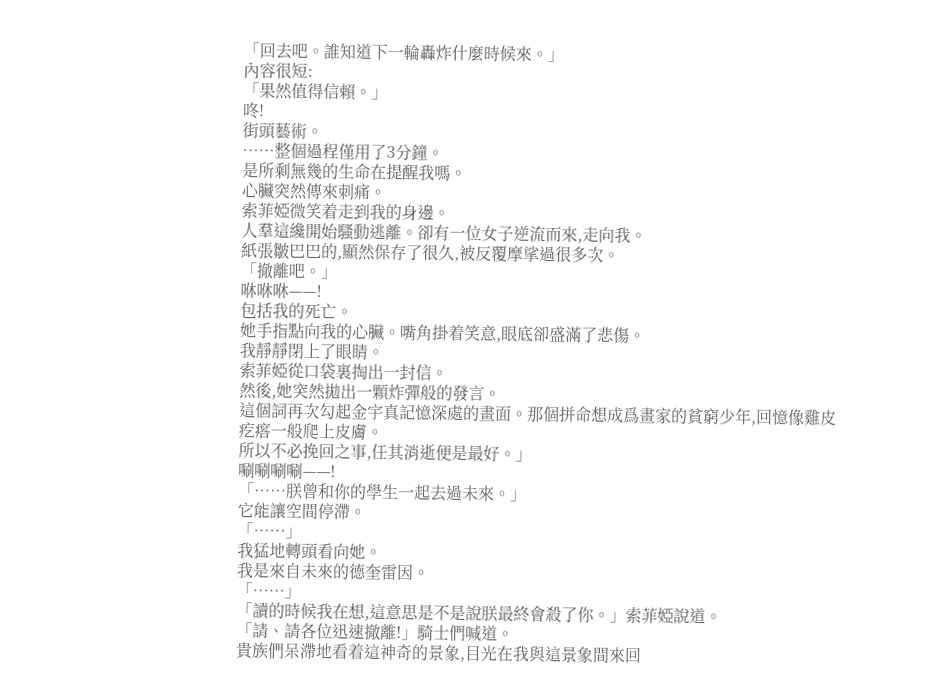「回去吧。誰知道下一輪轟炸什麼時候來。」
內容很短:
「果然值得信賴。」
咚!
街頭藝術。
……整個過程僅用了3分鐘。
是所剩無幾的生命在提醒我嗎。
心臟突然傳來刺痛。
索菲婭微笑着走到我的身邊。
人羣這纔開始騷動逃離。卻有一位女子逆流而來,走向我。
紙張皺巴巴的,顯然保存了很久,被反覆摩挲過很多次。
「撤離吧。」
咻咻咻——!
包括我的死亡。
她手指點向我的心臟。嘴角掛着笑意,眼底卻盛滿了悲傷。
我靜靜閉上了眼睛。
索菲婭從口袋裏掏出一封信。
然後,她突然拋出一顆炸彈般的發言。
這個詞再次勾起金宇真記憶深處的畫面。那個拼命想成爲畫家的貧窮少年,回憶像雞皮疙瘩一般爬上皮膚。
所以不必挽回之事,任其消逝便是最好。」
唰唰唰唰——!
「……朕曾和你的學生一起去過未來。」
它能讓空間停滯。
「……」
我猛地轉頭看向她。
我是來自未來的德奎雷因。
「……」
「讀的時候我在想,這意思是不是說朕最終會殺了你。」索菲婭說道。
「請、請各位迅速撤離!」騎士們喊道。
貴族們呆滯地看着這神奇的景象,目光在我與這景象間來回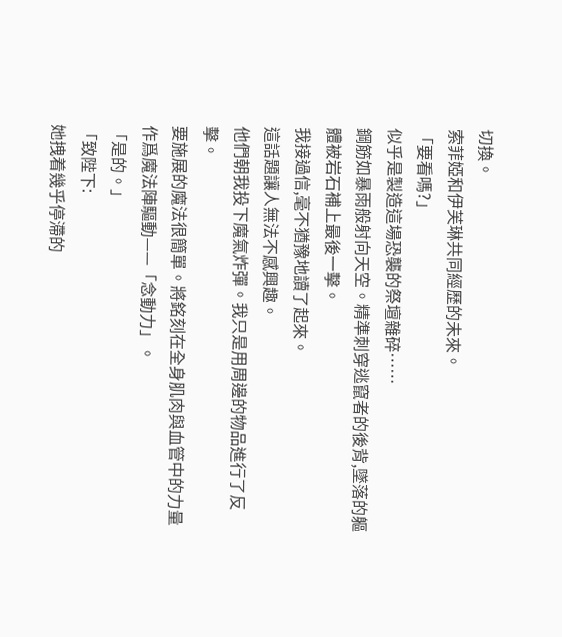切換。
索菲婭和伊芙琳共同經歷的未來。
「要看嗎?」
似乎是製造這場恐襲的祭壇雜碎……
鋼筋如暴雨般射向天空。精準刺穿逃竄者的後背,墜落的軀體被岩石補上最後一擊。
我接過信,毫不猶豫地讀了起來。
這話題讓人無法不感興趣。
他們朝我投下魔氣炸彈。我只是用周邊的物品進行了反擊。
要施展的魔法很簡單。將銘刻在全身肌肉與血管中的力量作爲魔法陣驅動——「念動力」。
「是的。」
「致陛下:
她拽着幾乎停滯的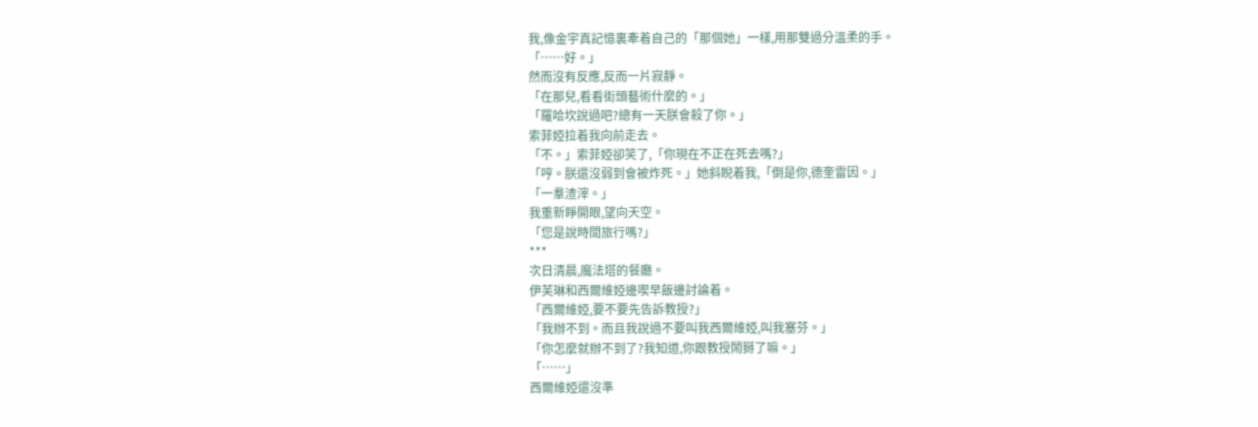我,像金宇真記憶裏牽着自己的「那個她」一樣,用那雙過分溫柔的手。
「……好。」
然而沒有反應,反而一片寂靜。
「在那兒,看看街頭藝術什麼的。」
「羅哈坎說過吧?總有一天朕會殺了你。」
索菲婭拉着我向前走去。
「不。」索菲婭卻笑了,「你現在不正在死去嗎?」
「哼。朕還沒弱到會被炸死。」她斜睨着我,「倒是你,德奎雷因。」
「一羣渣滓。」
我重新睜開眼,望向天空。
「您是說時間旅行嗎?」
***
次日清晨,魔法塔的餐廳。
伊芙琳和西爾維婭邊喫早飯邊討論着。
「西爾維婭,要不要先告訴教授?」
「我辦不到。而且我說過不要叫我西爾維婭,叫我塞芬。」
「你怎麼就辦不到了?我知道,你跟教授鬧掰了嘛。」
「……」
西爾維婭還沒準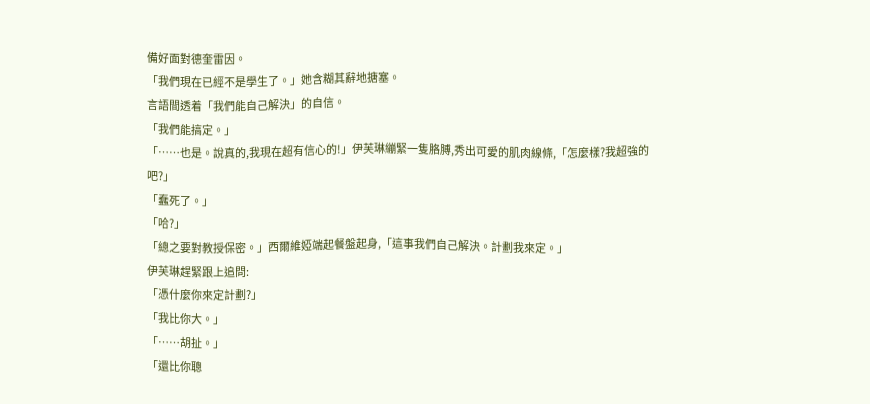備好面對德奎雷因。
「我們現在已經不是學生了。」她含糊其辭地搪塞。
言語間透着「我們能自己解決」的自信。
「我們能搞定。」
「……也是。說真的,我現在超有信心的!」伊芙琳繃緊一隻胳膊,秀出可愛的肌肉線條,「怎麼樣?我超強的吧?」
「蠢死了。」
「哈?」
「總之要對教授保密。」西爾維婭端起餐盤起身,「這事我們自己解決。計劃我來定。」
伊芙琳趕緊跟上追問:
「憑什麼你來定計劃?」
「我比你大。」
「……胡扯。」
「還比你聰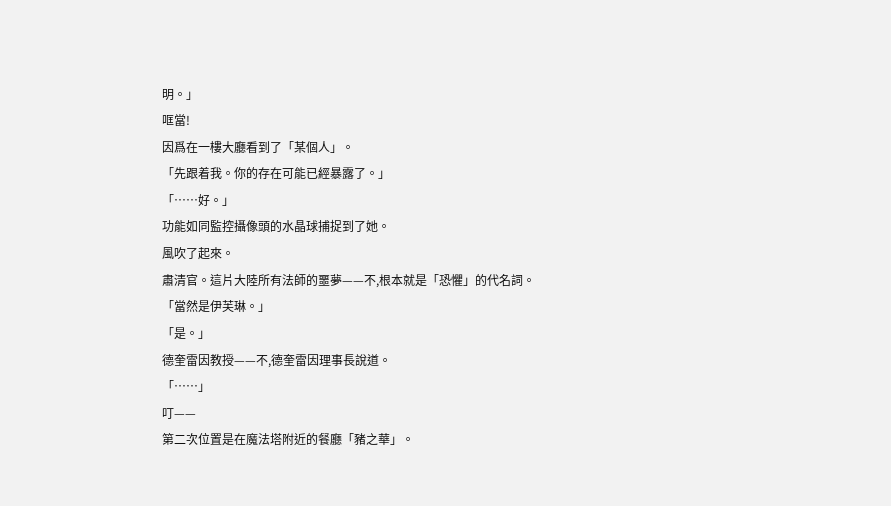明。」
哐當!
因爲在一樓大廳看到了「某個人」。
「先跟着我。你的存在可能已經暴露了。」
「……好。」
功能如同監控攝像頭的水晶球捕捉到了她。
風吹了起來。
肅清官。這片大陸所有法師的噩夢——不,根本就是「恐懼」的代名詞。
「當然是伊芙琳。」
「是。」
德奎雷因教授——不,德奎雷因理事長說道。
「……」
叮——
第二次位置是在魔法塔附近的餐廳「豬之華」。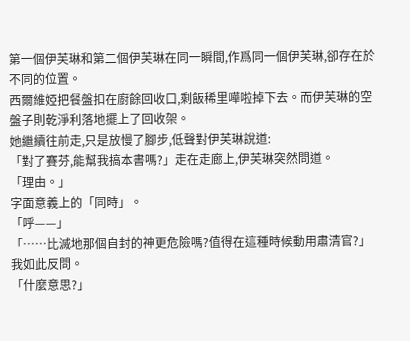第一個伊芙琳和第二個伊芙琳在同一瞬間,作爲同一個伊芙琳,卻存在於不同的位置。
西爾維婭把餐盤扣在廚餘回收口,剩飯稀里嘩啦掉下去。而伊芙琳的空盤子則乾淨利落地擺上了回收架。
她繼續往前走,只是放慢了腳步,低聲對伊芙琳說道:
「對了賽芬,能幫我搞本書嗎?」走在走廊上,伊芙琳突然問道。
「理由。」
字面意義上的「同時」。
「呼——」
「……比滅地那個自封的神更危險嗎?值得在這種時候動用肅清官?」我如此反問。
「什麼意思?」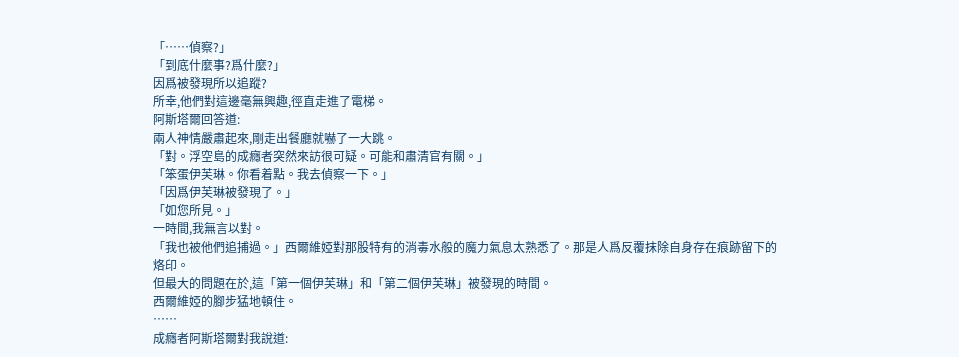「……偵察?」
「到底什麼事?爲什麼?」
因爲被發現所以追蹤?
所幸,他們對這邊毫無興趣,徑直走進了電梯。
阿斯塔爾回答道:
兩人神情嚴肅起來,剛走出餐廳就嚇了一大跳。
「對。浮空島的成癮者突然來訪很可疑。可能和肅清官有關。」
「笨蛋伊芙琳。你看着點。我去偵察一下。」
「因爲伊芙琳被發現了。」
「如您所見。」
一時間,我無言以對。
「我也被他們追捕過。」西爾維婭對那股特有的消毒水般的魔力氣息太熟悉了。那是人爲反覆抹除自身存在痕跡留下的烙印。
但最大的問題在於,這「第一個伊芙琳」和「第二個伊芙琳」被發現的時間。
西爾維婭的腳步猛地頓住。
……
成癮者阿斯塔爾對我說道: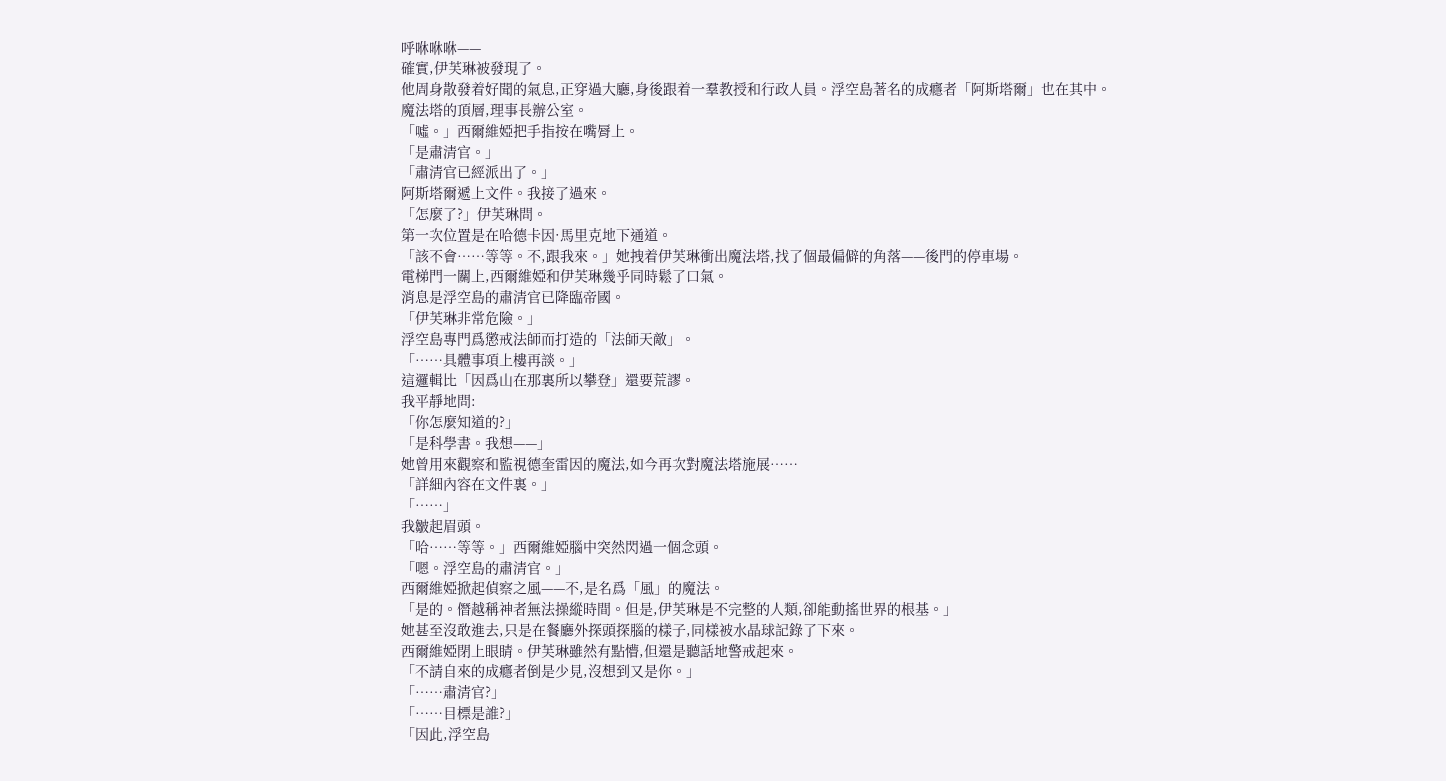呼咻咻咻——
確實,伊芙琳被發現了。
他周身散發着好聞的氣息,正穿過大廳,身後跟着一羣教授和行政人員。浮空島著名的成癮者「阿斯塔爾」也在其中。
魔法塔的頂層,理事長辦公室。
「噓。」西爾維婭把手指按在嘴脣上。
「是肅清官。」
「肅清官已經派出了。」
阿斯塔爾遞上文件。我接了過來。
「怎麼了?」伊芙琳問。
第一次位置是在哈德卡因·馬里克地下通道。
「該不會……等等。不,跟我來。」她拽着伊芙琳衝出魔法塔,找了個最偏僻的角落——後門的停車場。
電梯門一關上,西爾維婭和伊芙琳幾乎同時鬆了口氣。
消息是浮空島的肅清官已降臨帝國。
「伊芙琳非常危險。」
浮空島專門爲懲戒法師而打造的「法師天敵」。
「……具體事項上樓再談。」
這邏輯比「因爲山在那裏所以攀登」還要荒謬。
我平靜地問:
「你怎麼知道的?」
「是科學書。我想——」
她曾用來觀察和監視德奎雷因的魔法,如今再次對魔法塔施展……
「詳細內容在文件裏。」
「……」
我皺起眉頭。
「哈……等等。」西爾維婭腦中突然閃過一個念頭。
「嗯。浮空島的肅清官。」
西爾維婭掀起偵察之風——不,是名爲「風」的魔法。
「是的。僭越稱神者無法操縱時間。但是,伊芙琳是不完整的人類,卻能動搖世界的根基。」
她甚至沒敢進去,只是在餐廳外探頭探腦的樣子,同樣被水晶球記錄了下來。
西爾維婭閉上眼睛。伊芙琳雖然有點懵,但還是聽話地警戒起來。
「不請自來的成癮者倒是少見,沒想到又是你。」
「……肅清官?」
「……目標是誰?」
「因此,浮空島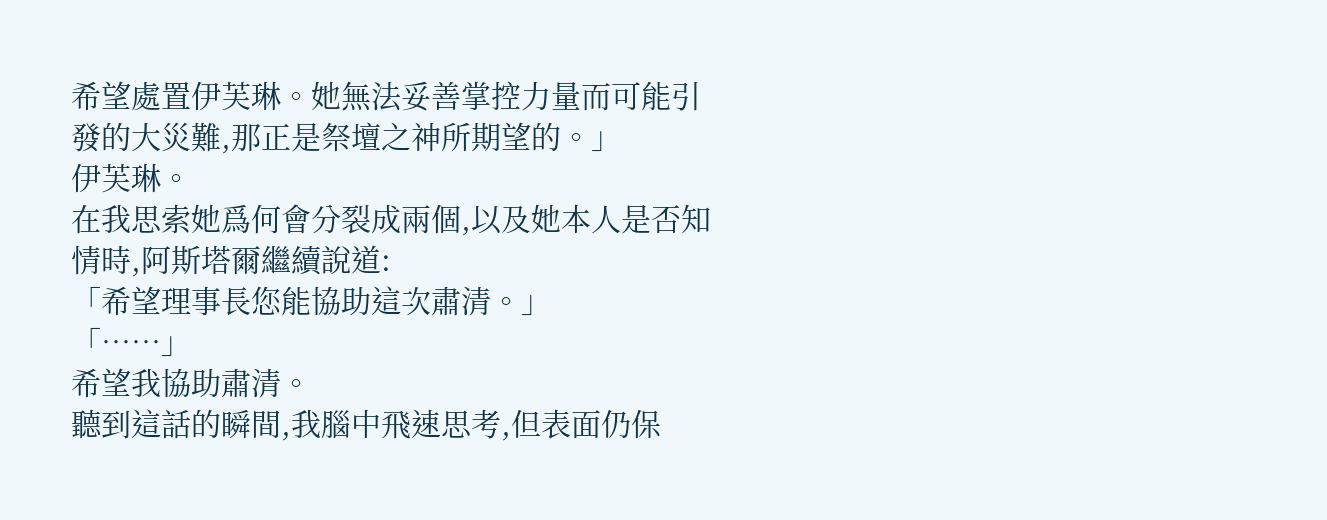希望處置伊芙琳。她無法妥善掌控力量而可能引發的大災難,那正是祭壇之神所期望的。」
伊芙琳。
在我思索她爲何會分裂成兩個,以及她本人是否知情時,阿斯塔爾繼續說道:
「希望理事長您能協助這次肅清。」
「……」
希望我協助肅清。
聽到這話的瞬間,我腦中飛速思考,但表面仍保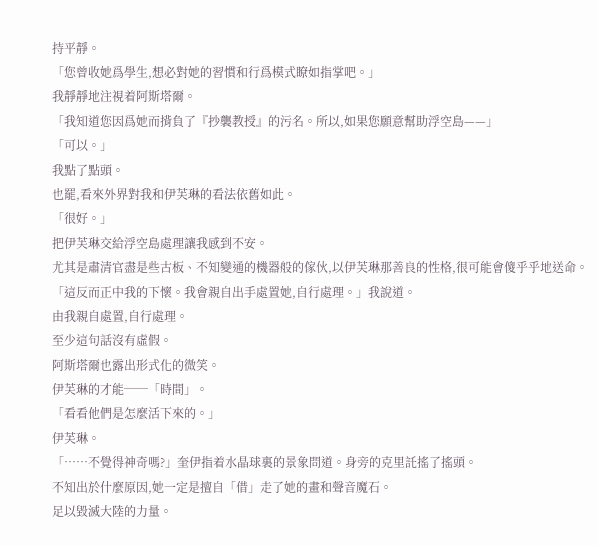持平靜。
「您曾收她爲學生,想必對她的習慣和行爲模式瞭如指掌吧。」
我靜靜地注視着阿斯塔爾。
「我知道您因爲她而揹負了『抄襲教授』的污名。所以,如果您願意幫助浮空島——」
「可以。」
我點了點頭。
也罷,看來外界對我和伊芙琳的看法依舊如此。
「很好。」
把伊芙琳交給浮空島處理讓我感到不安。
尤其是肅清官盡是些古板、不知變通的機器般的傢伙,以伊芙琳那善良的性格,很可能會傻乎乎地送命。
「這反而正中我的下懷。我會親自出手處置她,自行處理。」我說道。
由我親自處置,自行處理。
至少這句話沒有虛假。
阿斯塔爾也露出形式化的微笑。
伊芙琳的才能──「時間」。
「看看他們是怎麼活下來的。」
伊芙琳。
「……不覺得神奇嗎?」奎伊指着水晶球裏的景象問道。身旁的克里託搖了搖頭。
不知出於什麼原因,她一定是擅自「借」走了她的畫和聲音魔石。
足以毀滅大陸的力量。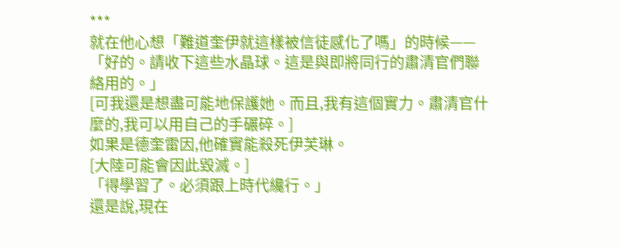***
就在他心想「難道奎伊就這樣被信徒感化了嗎」的時候——
「好的。請收下這些水晶球。這是與即將同行的肅清官們聯絡用的。」
[可我還是想盡可能地保護她。而且,我有這個實力。肅清官什麼的,我可以用自己的手碾碎。]
如果是德奎雷因,他確實能殺死伊芙琳。
[大陸可能會因此毀滅。]
「得學習了。必須跟上時代纔行。」
還是說,現在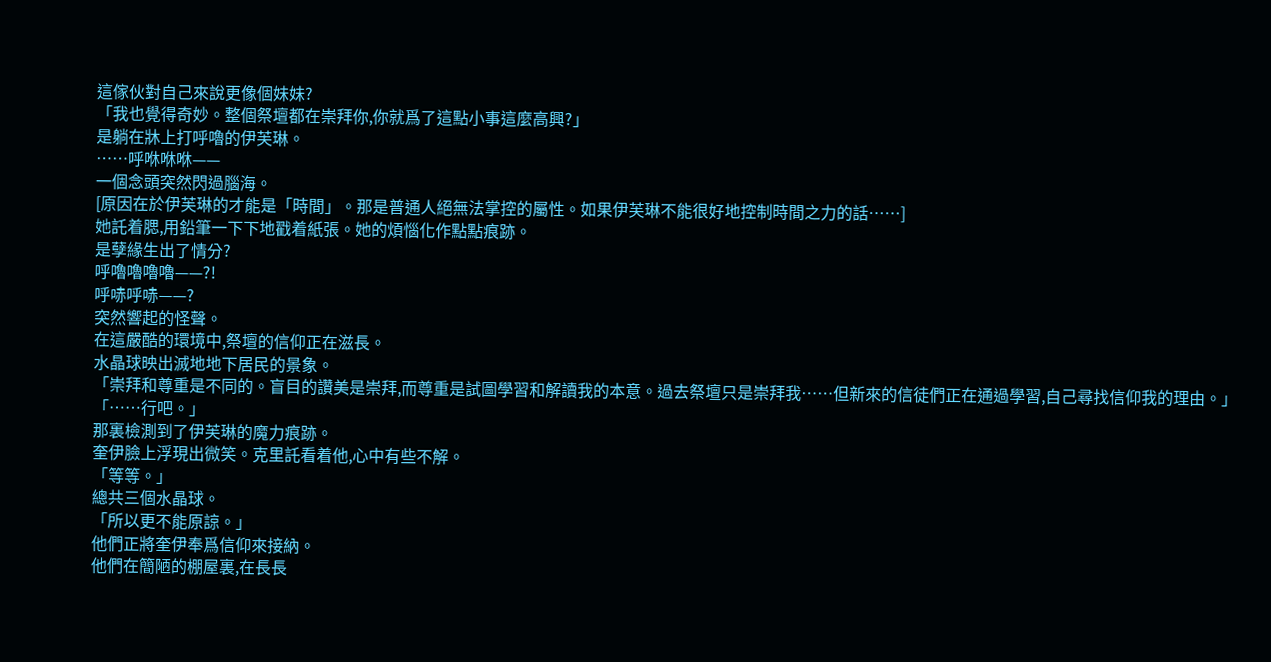這傢伙對自己來說更像個妹妹?
「我也覺得奇妙。整個祭壇都在崇拜你,你就爲了這點小事這麼高興?」
是躺在牀上打呼嚕的伊芙琳。
……呼咻咻咻——
一個念頭突然閃過腦海。
[原因在於伊芙琳的才能是「時間」。那是普通人絕無法掌控的屬性。如果伊芙琳不能很好地控制時間之力的話……]
她託着腮,用鉛筆一下下地戳着紙張。她的煩惱化作點點痕跡。
是孽緣生出了情分?
呼嚕嚕嚕嚕——?!
呼哧呼哧——?
突然響起的怪聲。
在這嚴酷的環境中,祭壇的信仰正在滋長。
水晶球映出滅地地下居民的景象。
「崇拜和尊重是不同的。盲目的讚美是崇拜,而尊重是試圖學習和解讀我的本意。過去祭壇只是崇拜我……但新來的信徒們正在通過學習,自己尋找信仰我的理由。」
「……行吧。」
那裏檢測到了伊芙琳的魔力痕跡。
奎伊臉上浮現出微笑。克里託看着他,心中有些不解。
「等等。」
總共三個水晶球。
「所以更不能原諒。」
他們正將奎伊奉爲信仰來接納。
他們在簡陋的棚屋裏,在長長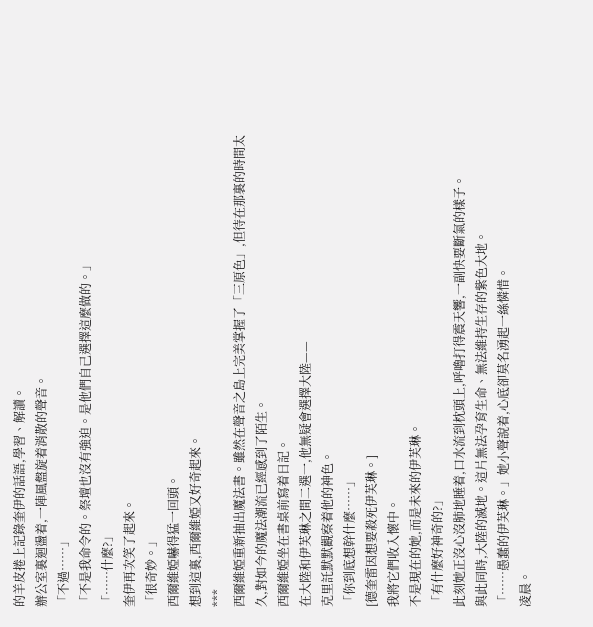的羊皮捲上記錄奎伊的話語,學習、解讀。
辦公室裏迴盪着,一陣風盤旋着消散的聲音。
「不過……」
「不是我命令的。祭壇也沒有強迫。是他們自己選擇這麼做的。」
「……什麼?」
奎伊再次笑了起來。
「很奇妙。」
西爾維婭嚇得猛一回頭。
想到這裏,西爾維婭又好奇起來。
***
西爾維婭重新抽出魔法書。雖然在聲音之島上完美掌握了「三原色」,但待在那裏的時間太久,對如今的魔法潮流已經感到了陌生。
西爾維婭坐在書桌前寫着日記。
在大陸和伊芙琳之間二選一,他無疑會選擇大陸——
克里託默默觀察着他的神色。
「你到底想幹什麼……」
[德奎雷因想要殺死伊芙琳。]
我將它們收入懷中。
不是現在的她,而是未來的伊芙琳。
「有什麼好神奇的?」
此刻她正沒心沒肺地睡着,口水流到枕頭上,呼嚕打得震天響,一副快要斷氣的樣子。
與此同時,大陸的滅地。這片無法孕育生命、無法維持生存的紫色大地。
「……愚蠢的伊芙琳。」她小聲說着,心底卻莫名湧起一絲憐惜。
凌晨。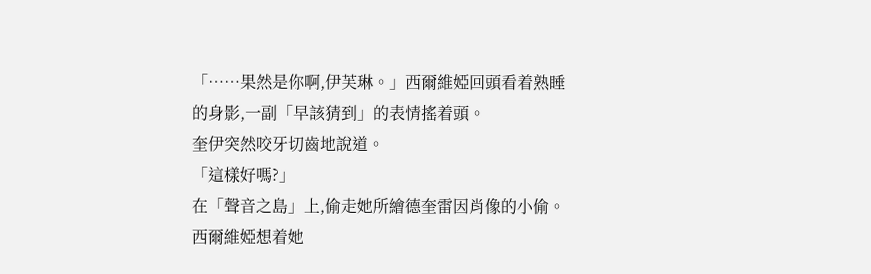「……果然是你啊,伊芙琳。」西爾維婭回頭看着熟睡的身影,一副「早該猜到」的表情搖着頭。
奎伊突然咬牙切齒地說道。
「這樣好嗎?」
在「聲音之島」上,偷走她所繪德奎雷因肖像的小偷。
西爾維婭想着她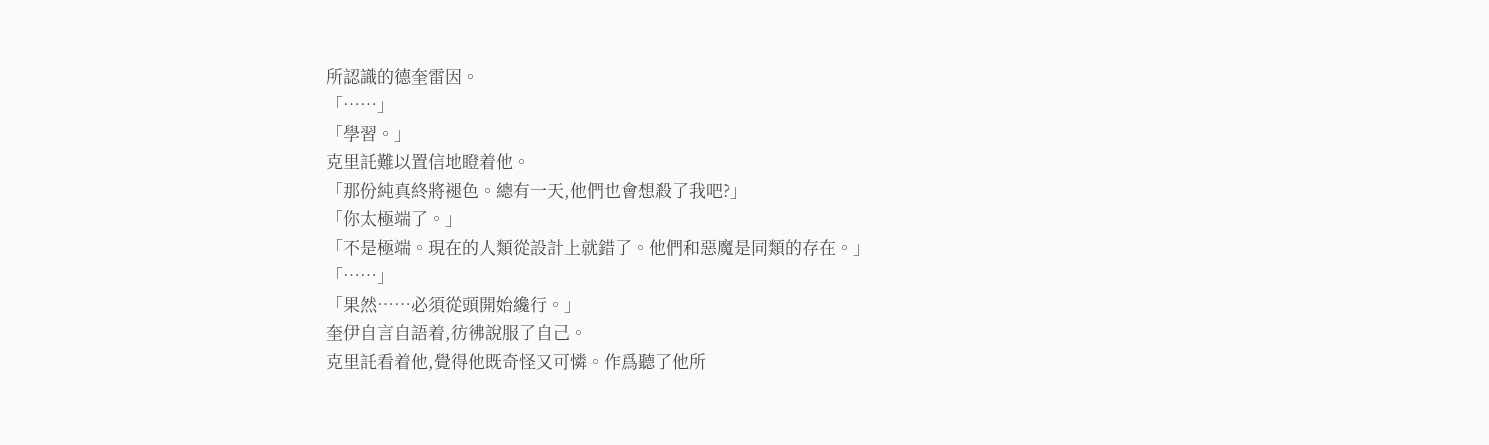所認識的德奎雷因。
「……」
「學習。」
克里託難以置信地瞪着他。
「那份純真終將褪色。總有一天,他們也會想殺了我吧?」
「你太極端了。」
「不是極端。現在的人類從設計上就錯了。他們和惡魔是同類的存在。」
「……」
「果然……必須從頭開始纔行。」
奎伊自言自語着,彷彿說服了自己。
克里託看着他,覺得他既奇怪又可憐。作爲聽了他所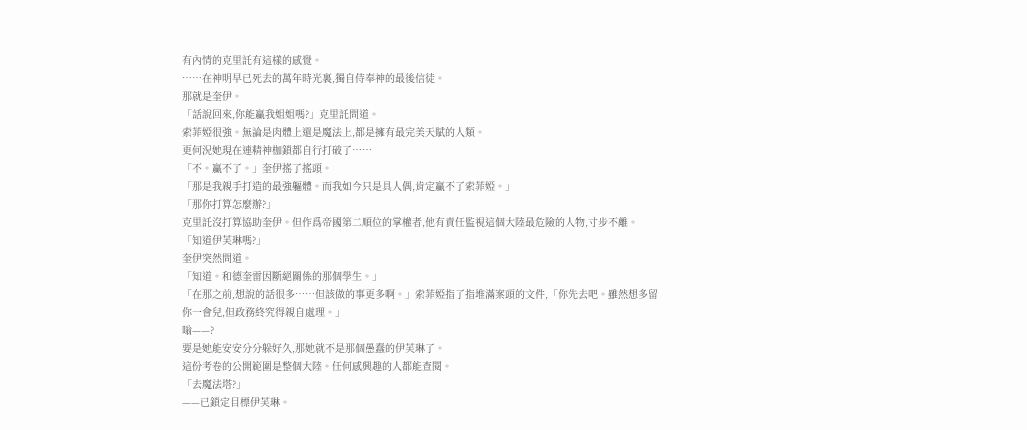有內情的克里託有這樣的感覺。
……在神明早已死去的萬年時光裏,獨自侍奉神的最後信徒。
那就是奎伊。
「話說回來,你能贏我姐姐嗎?」克里託問道。
索菲婭很強。無論是肉體上還是魔法上,都是擁有最完美天賦的人類。
更何況她現在連精神枷鎖都自行打破了……
「不。贏不了。」奎伊搖了搖頭。
「那是我親手打造的最強軀體。而我如今只是具人偶,肯定贏不了索菲婭。」
「那你打算怎麼辦?」
克里託沒打算協助奎伊。但作爲帝國第二順位的掌權者,他有責任監視這個大陸最危險的人物,寸步不離。
「知道伊芙琳嗎?」
奎伊突然問道。
「知道。和德奎雷因斷絕關係的那個學生。」
「在那之前,想說的話很多……但該做的事更多啊。」索菲婭指了指堆滿案頭的文件,「你先去吧。雖然想多留你一會兒,但政務終究得親自處理。」
嗡——?
要是她能安安分分躲好久,那她就不是那個愚蠢的伊芙琳了。
這份考卷的公開範圍是整個大陸。任何感興趣的人都能查閱。
「去魔法塔?」
——已鎖定目標伊芙琳。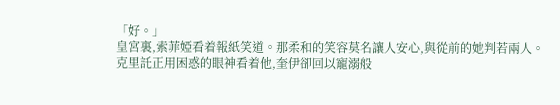「好。」
皇宮裏,索菲婭看着報紙笑道。那柔和的笑容莫名讓人安心,與從前的她判若兩人。
克里託正用困惑的眼神看着他,奎伊卻回以寵溺般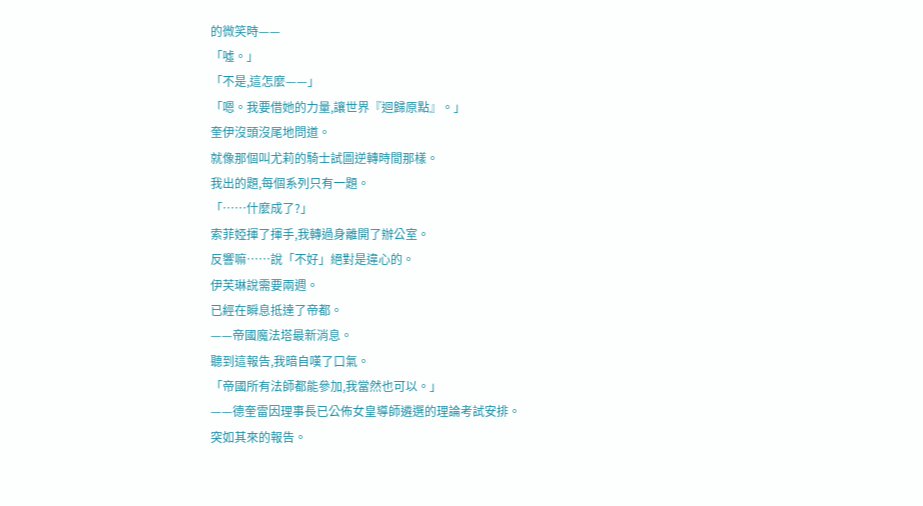的微笑時——
「噓。」
「不是,這怎麼——」
「嗯。我要借她的力量,讓世界『迴歸原點』。」
奎伊沒頭沒尾地問道。
就像那個叫尤莉的騎士試圖逆轉時間那樣。
我出的題,每個系列只有一題。
「……什麼成了?」
索菲婭揮了揮手,我轉過身離開了辦公室。
反響嘛……說「不好」絕對是違心的。
伊芙琳說需要兩週。
已經在瞬息抵達了帝都。
——帝國魔法塔最新消息。
聽到這報告,我暗自嘆了口氣。
「帝國所有法師都能參加,我當然也可以。」
——德奎雷因理事長已公佈女皇導師遴選的理論考試安排。
突如其來的報告。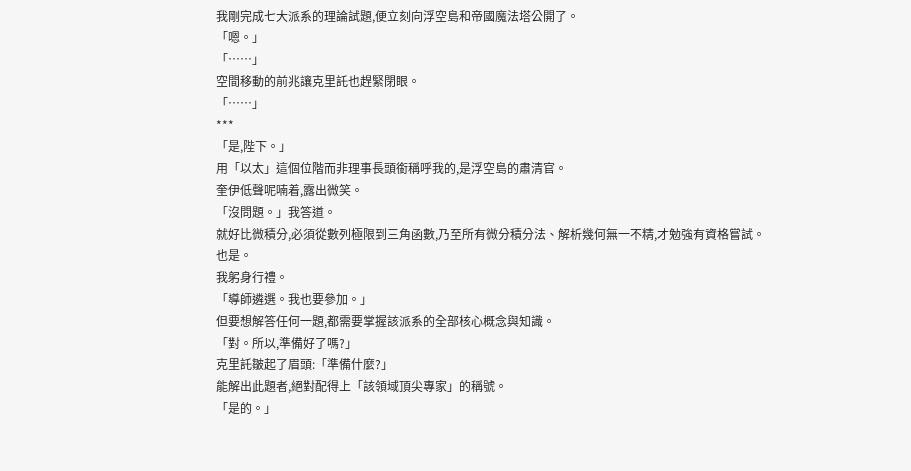我剛完成七大派系的理論試題,便立刻向浮空島和帝國魔法塔公開了。
「嗯。」
「……」
空間移動的前兆讓克里託也趕緊閉眼。
「……」
***
「是,陛下。」
用「以太」這個位階而非理事長頭銜稱呼我的,是浮空島的肅清官。
奎伊低聲呢喃着,露出微笑。
「沒問題。」我答道。
就好比微積分,必須從數列極限到三角函數,乃至所有微分積分法、解析幾何無一不精,才勉強有資格嘗試。
也是。
我躬身行禮。
「導師遴選。我也要參加。」
但要想解答任何一題,都需要掌握該派系的全部核心概念與知識。
「對。所以,準備好了嗎?」
克里託皺起了眉頭:「準備什麼?」
能解出此題者,絕對配得上「該領域頂尖專家」的稱號。
「是的。」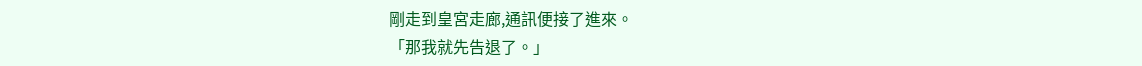剛走到皇宮走廊,通訊便接了進來。
「那我就先告退了。」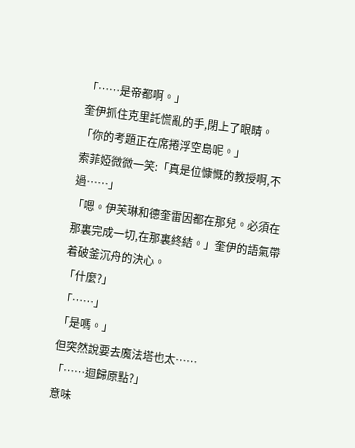「……是帝都啊。」
奎伊抓住克里託慌亂的手,閉上了眼睛。
「你的考題正在席捲浮空島呢。」
索菲婭微微一笑:「真是位慷慨的教授啊,不過……」
「嗯。伊芙琳和德奎雷因都在那兒。必須在那裏完成一切,在那裏終結。」奎伊的語氣帶着破釜沉舟的決心。
「什麼?」
「……」
「是嗎。」
但突然說要去魔法塔也太……
「……迴歸原點?」
意味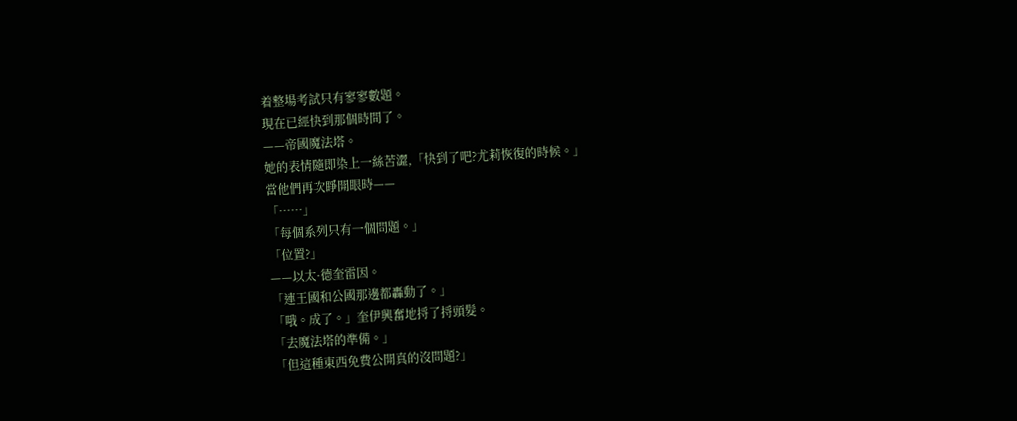着整場考試只有寥寥數題。
現在已經快到那個時間了。
——帝國魔法塔。
她的表情隨即染上一絲苦澀,「快到了吧?尤莉恢復的時候。」
當他們再次睜開眼時——
「……」
「每個系列只有一個問題。」
「位置?」
——以太·德奎雷因。
「連王國和公國那邊都轟動了。」
「哦。成了。」奎伊興奮地捋了捋頭髮。
「去魔法塔的準備。」
「但這種東西免費公開真的沒問題?」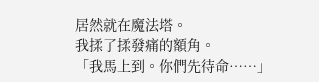居然就在魔法塔。
我揉了揉發痛的額角。
「我馬上到。你們先待命……」